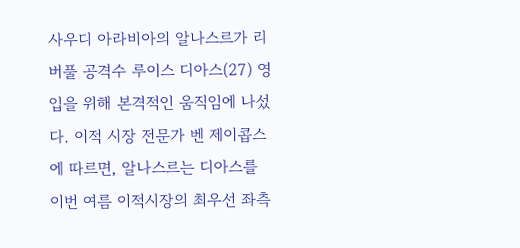사우디 아라비아의 알나스르가 리버풀 공격수 루이스 디아스(27) 영입을 위해 본격적인 움직임에 나섰다. 이적 시장 전문가 벤 제이콥스에 따르면, 알나스르는 디아스를 이번 여름 이적시장의 최우선 좌측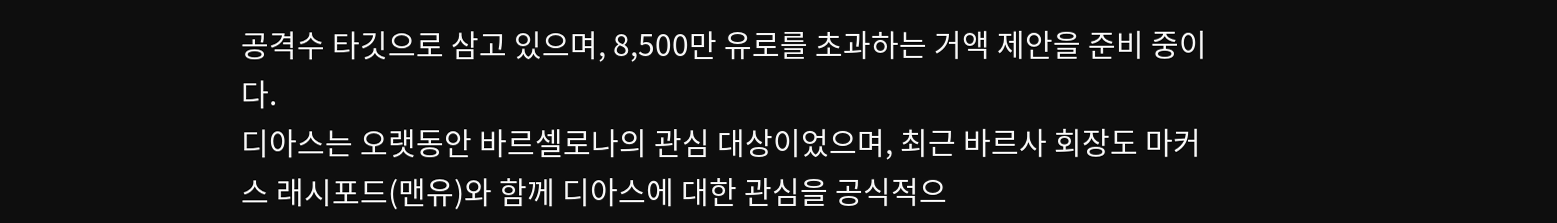공격수 타깃으로 삼고 있으며, 8,500만 유로를 초과하는 거액 제안을 준비 중이다.
디아스는 오랫동안 바르셀로나의 관심 대상이었으며, 최근 바르사 회장도 마커스 래시포드(맨유)와 함께 디아스에 대한 관심을 공식적으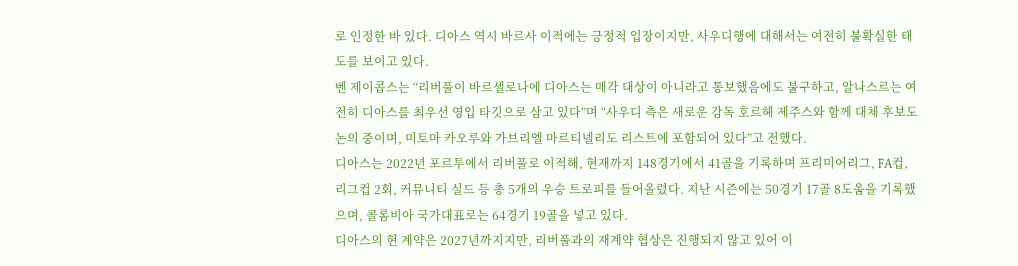로 인정한 바 있다. 디아스 역시 바르사 이적에는 긍정적 입장이지만, 사우디행에 대해서는 여전히 불확실한 태도를 보이고 있다.
벤 제이콥스는 “리버풀이 바르셀로나에 디아스는 매각 대상이 아니라고 통보했음에도 불구하고, 알나스르는 여전히 디아스를 최우선 영입 타깃으로 삼고 있다”며 “사우디 측은 새로운 감독 호르헤 제주스와 함께 대체 후보도 논의 중이며, 미토마 카오루와 가브리엘 마르티넬리도 리스트에 포함되어 있다”고 전했다.
디아스는 2022년 포르투에서 리버풀로 이적해, 현재까지 148경기에서 41골을 기록하며 프리미어리그, FA컵, 리그컵 2회, 커뮤니티 실드 등 총 5개의 우승 트로피를 들어올렸다. 지난 시즌에는 50경기 17골 8도움을 기록했으며, 콜롬비아 국가대표로는 64경기 19골을 넣고 있다.
디아스의 현 계약은 2027년까지지만, 리버풀과의 재계약 협상은 진행되지 않고 있어 이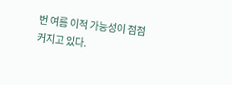번 여름 이적 가능성이 점점 커지고 있다.